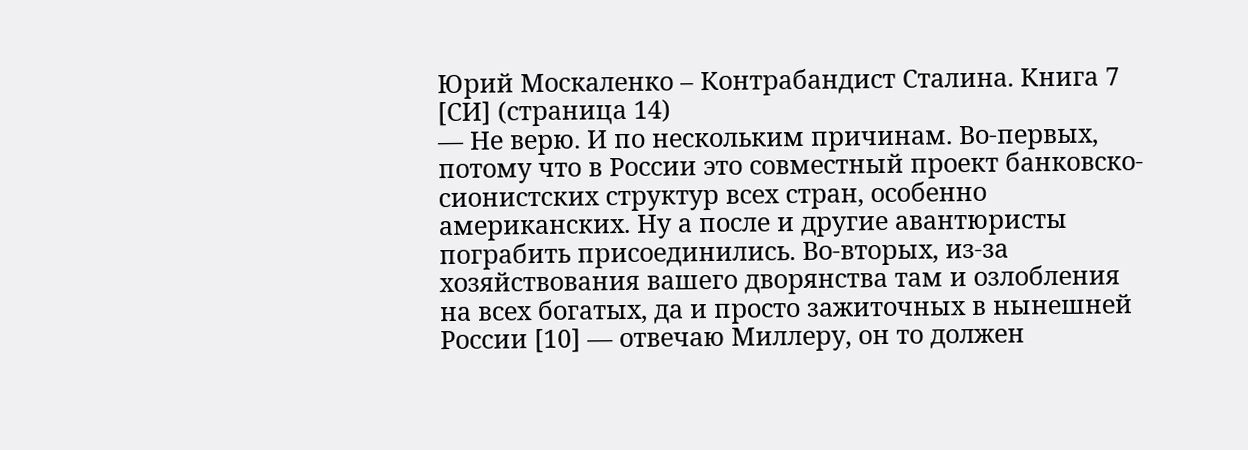Юрий Москаленко – Контрабандист Сталина. Книга 7 [СИ] (страница 14)
— Не верю. И по нескольким причинам. Во-первых, потому что в России это совместный проект банковско-сионистских структур всех стран, особенно американских. Ну а после и другие авантюристы пограбить присоединились. Во-вторых, из-за хозяйствования вашего дворянства там и озлобления на всех богатых, да и просто зажиточных в нынешней России [10] — отвечаю Миллеру, он то должен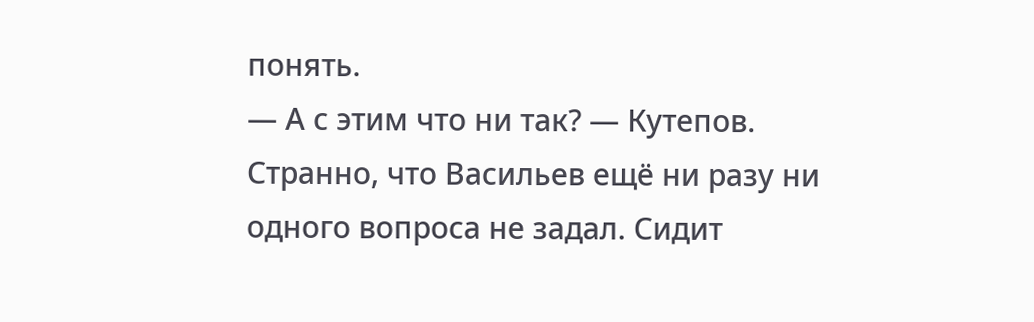понять.
— А с этим что ни так? — Кутепов. Странно, что Васильев ещё ни разу ни одного вопроса не задал. Сидит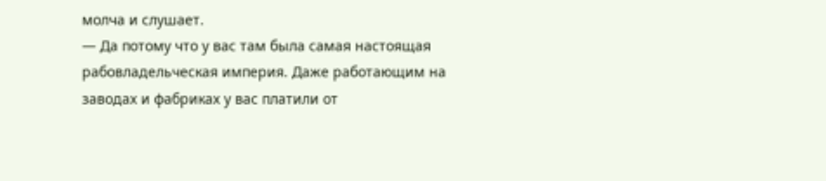молча и слушает.
— Да потому что у вас там была самая настоящая рабовладельческая империя. Даже работающим на заводах и фабриках у вас платили от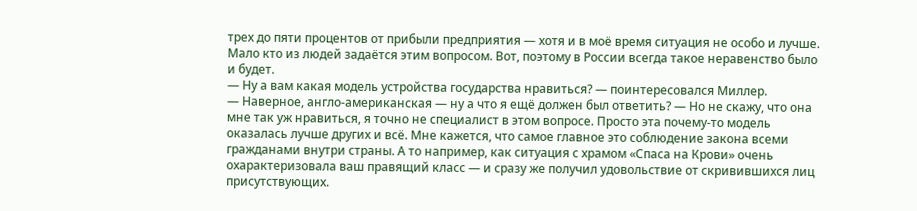трех до пяти процентов от прибыли предприятия — хотя и в моё время ситуация не особо и лучше. Мало кто из людей задаётся этим вопросом. Вот, поэтому в России всегда такое неравенство было и будет.
— Ну а вам какая модель устройства государства нравиться? — поинтересовался Миллер.
— Наверное, англо-американская — ну а что я ещё должен был ответить? — Но не скажу, что она мне так уж нравиться, я точно не специалист в этом вопросе. Просто эта почему-то модель оказалась лучше других и всё. Мне кажется, что самое главное это соблюдение закона всеми гражданами внутри страны. А то например, как ситуация с храмом «Спаса на Крови» очень охарактеризовала ваш правящий класс — и сразу же получил удовольствие от скривившихся лиц присутствующих.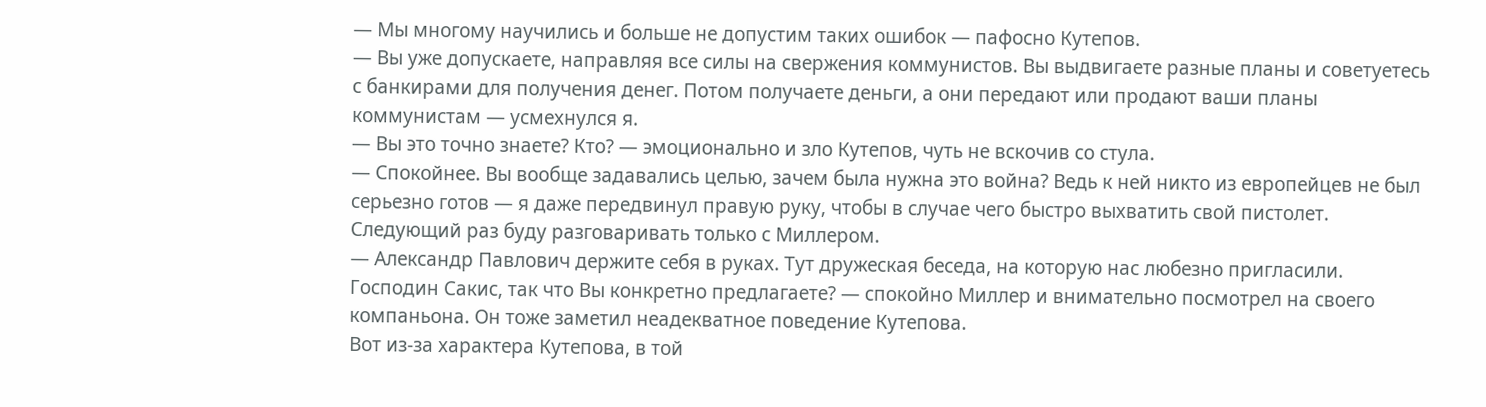— Мы многому научились и больше не допустим таких ошибок — пафосно Кутепов.
— Вы уже допускаете, направляя все силы на свержения коммунистов. Вы выдвигаете разные планы и советуетесь с банкирами для получения денег. Потом получаете деньги, а они передают или продают ваши планы коммунистам — усмехнулся я.
— Вы это точно знаете? Кто? — эмоционально и зло Кутепов, чуть не вскочив со стула.
— Спокойнее. Вы вообще задавались целью, зачем была нужна это война? Ведь к ней никто из европейцев не был серьезно готов — я даже передвинул правую руку, чтобы в случае чего быстро выхватить свой пистолет. Следующий раз буду разговаривать только с Миллером.
— Александр Павлович держите себя в руках. Тут дружеская беседа, на которую нас любезно пригласили. Господин Сакис, так что Вы конкретно предлагаете? — спокойно Миллер и внимательно посмотрел на своего компаньона. Он тоже заметил неадекватное поведение Кутепова.
Вот из-за характера Кутепова, в той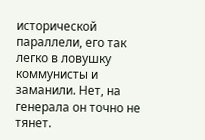исторической параллели, его так легко в ловушку коммунисты и заманили. Нет, на генерала он точно не тянет.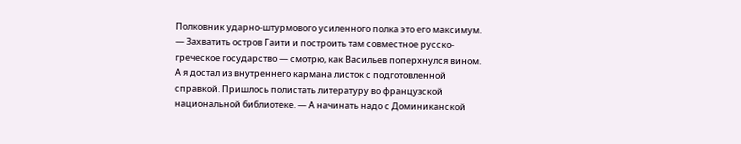Полковник ударно-штурмового усиленного полка это его максимум.
— Захватить остров Гаити и построить там совместное русско-греческое государство — смотрю, как Васильев поперхнулся вином. А я достал из внутреннего кармана листок с подготовленной справкой. Пришлось полистать литературу во французской национальной библиотеке. — А начинать надо с Доминиканской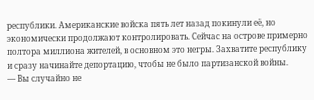республики. Американские войска пять лет назад покинули её, но экономически продолжают контролировать. Сейчас на острове примерно полтора миллиона жителей, в основном это негры. Захватите республику и сразу начинайте депортацию, чтобы не было партизанской войны.
— Вы случайно не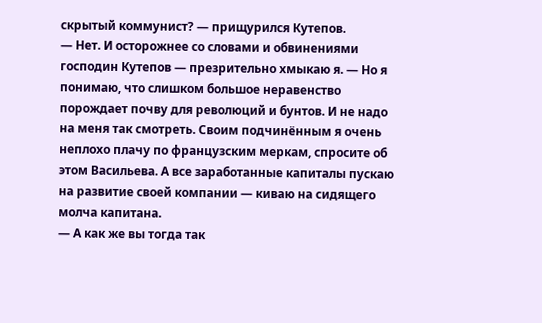скрытый коммунист? — прищурился Кутепов.
— Нет. И осторожнее со словами и обвинениями господин Кутепов — презрительно хмыкаю я. — Но я понимаю, что слишком большое неравенство порождает почву для революций и бунтов. И не надо на меня так смотреть. Своим подчинённым я очень неплохо плачу по французским меркам, спросите об этом Васильева. А все заработанные капиталы пускаю на развитие своей компании — киваю на сидящего молча капитана.
— А как же вы тогда так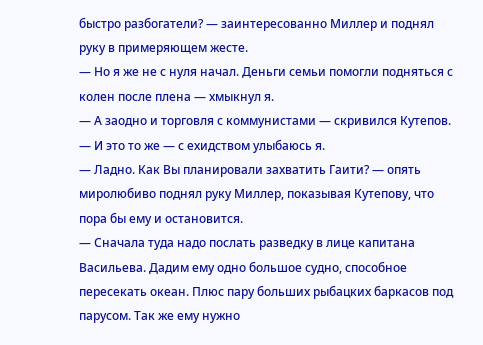быстро разбогатели? — заинтересованно Миллер и поднял руку в примеряющем жесте.
— Но я же не с нуля начал. Деньги семьи помогли подняться с колен после плена — хмыкнул я.
— А заодно и торговля с коммунистами — скривился Кутепов.
— И это то же — с ехидством улыбаюсь я.
— Ладно. Как Вы планировали захватить Гаити? — опять миролюбиво поднял руку Миллер, показывая Кутепову, что пора бы ему и остановится.
— Сначала туда надо послать разведку в лице капитана Васильева. Дадим ему одно большое судно, способное пересекать океан. Плюс пару больших рыбацких баркасов под парусом. Так же ему нужно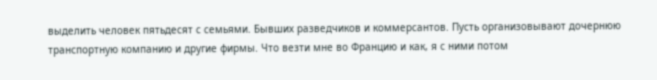выделить человек пятьдесят с семьями. Бывших разведчиков и коммерсантов. Пусть организовывают дочернюю транспортную компанию и другие фирмы. Что везти мне во Францию и как, я с ними потом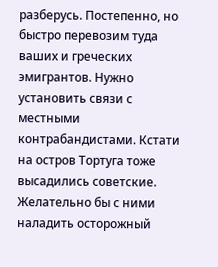разберусь. Постепенно, но быстро перевозим туда ваших и греческих эмигрантов. Нужно установить связи с местными контрабандистами. Кстати на остров Тортуга тоже высадились советские. Желательно бы с ними наладить осторожный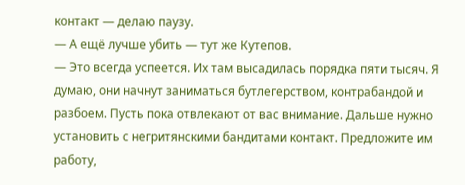контакт — делаю паузу.
— А ещё лучше убить — тут же Кутепов.
— Это всегда успеется. Их там высадилась порядка пяти тысяч. Я думаю, они начнут заниматься бутлегерством, контрабандой и разбоем. Пусть пока отвлекают от вас внимание. Дальше нужно установить с негритянскими бандитами контакт. Предложите им работу,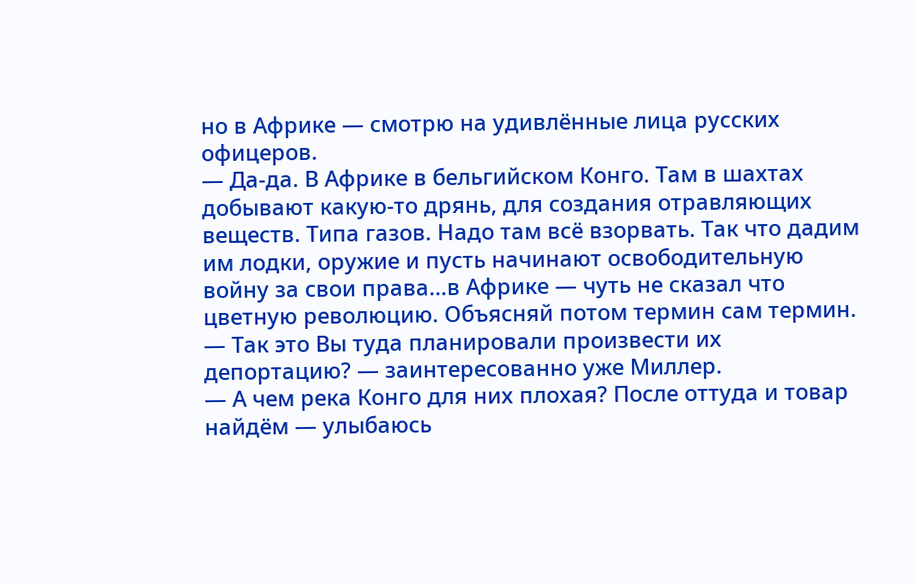но в Африке — смотрю на удивлённые лица русских офицеров.
— Да-да. В Африке в бельгийском Конго. Там в шахтах добывают какую-то дрянь, для создания отравляющих веществ. Типа газов. Надо там всё взорвать. Так что дадим им лодки, оружие и пусть начинают освободительную войну за свои права…в Африке — чуть не сказал что цветную революцию. Объясняй потом термин сам термин.
— Так это Вы туда планировали произвести их депортацию? — заинтересованно уже Миллер.
— А чем река Конго для них плохая? После оттуда и товар найдём — улыбаюсь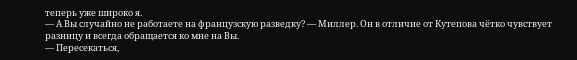теперь уже широко я.
— А Вы случайно не работаете на французскую разведку? — Миллер. Он в отличие от Кутепова чётко чувствует разницу и всегда обращается ко мне на Вы.
— Пересекаться,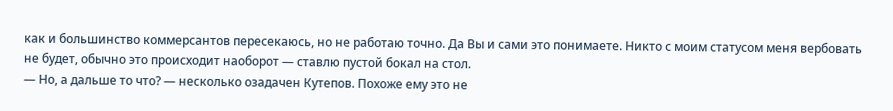как и большинство коммерсантов пересекаюсь, но не работаю точно. Да Вы и сами это понимаете. Никто с моим статусом меня вербовать не будет, обычно это происходит наоборот — ставлю пустой бокал на стол.
— Но, а дальше то что? — несколько озадачен Кутепов. Похоже ему это не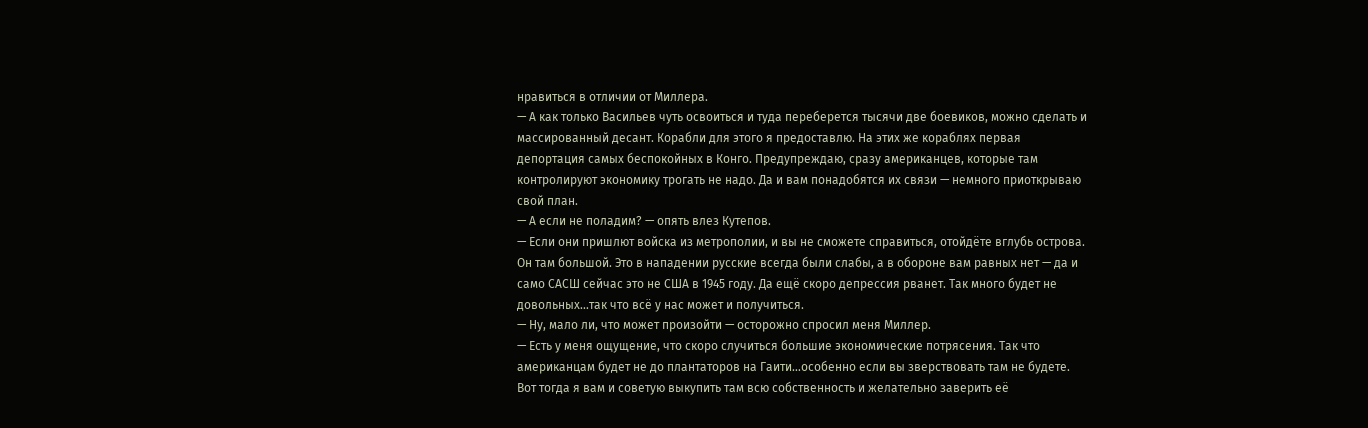нравиться в отличии от Миллера.
— А как только Васильев чуть освоиться и туда переберется тысячи две боевиков, можно сделать и массированный десант. Корабли для этого я предоставлю. На этих же кораблях первая депортация самых беспокойных в Конго. Предупреждаю, сразу американцев, которые там контролируют экономику трогать не надо. Да и вам понадобятся их связи — немного приоткрываю свой план.
— А если не поладим? — опять влез Кутепов.
— Если они пришлют войска из метрополии, и вы не сможете справиться, отойдёте вглубь острова. Он там большой. Это в нападении русские всегда были слабы, а в обороне вам равных нет — да и само САСШ сейчас это не США в 1945 году. Да ещё скоро депрессия рванет. Так много будет не довольных…так что всё у нас может и получиться.
— Ну, мало ли, что может произойти — осторожно спросил меня Миллер.
— Есть у меня ощущение, что скоро случиться большие экономические потрясения. Так что американцам будет не до плантаторов на Гаити…особенно если вы зверствовать там не будете. Вот тогда я вам и советую выкупить там всю собственность и желательно заверить её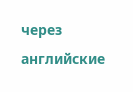через английские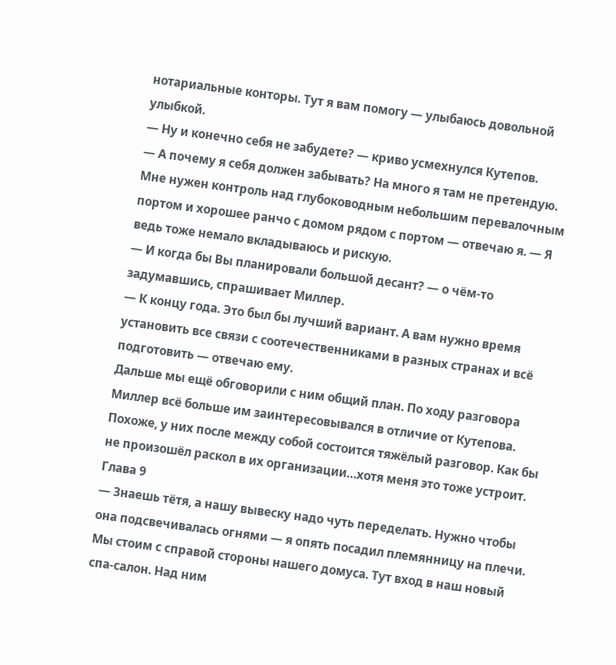нотариальные конторы. Тут я вам помогу — улыбаюсь довольной улыбкой.
— Ну и конечно себя не забудете? — криво усмехнулся Кутепов.
— А почему я себя должен забывать? На много я там не претендую. Мне нужен контроль над глубоководным небольшим перевалочным портом и хорошее ранчо с домом рядом с портом — отвечаю я. — Я ведь тоже немало вкладываюсь и рискую.
— И когда бы Вы планировали большой десант? — о чём-то задумавшись, спрашивает Миллер.
— К концу года. Это был бы лучший вариант. А вам нужно время установить все связи с соотечественниками в разных странах и всё подготовить — отвечаю ему.
Дальше мы ещё обговорили с ним общий план. По ходу разговора Миллер всё больше им заинтересовывался в отличие от Кутепова. Похоже, у них после между собой состоится тяжёлый разговор. Как бы не произошёл раскол в их организации…хотя меня это тоже устроит.
Глава 9
— Знаешь тётя, а нашу вывеску надо чуть переделать. Нужно чтобы она подсвечивалась огнями — я опять посадил племянницу на плечи. Мы стоим с справой стороны нашего домуса. Тут вход в наш новый спа-салон. Над ним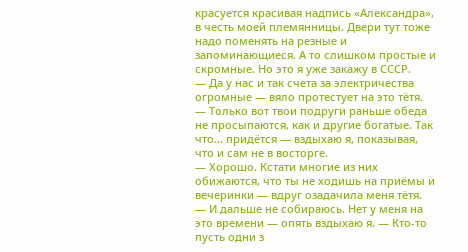красуется красивая надпись «Александра», в честь моей племянницы. Двери тут тоже надо поменять на резные и запоминающиеся. А то слишком простые и скромные. Но это я уже закажу в СССР.
— Да у нас и так счета за электричества огромные — вяло протестует на это тётя.
— Только вот твои подруги раньше обеда не просыпаются, как и другие богатые. Так что… придётся — вздыхаю я, показывая, что и сам не в восторге.
— Хорошо. Кстати многие из них обижаются, что ты не ходишь на приёмы и вечеринки — вдруг озадачила меня тётя.
— И дальше не собираюсь. Нет у меня на это времени — опять вздыхаю я. — Кто-то пусть одни з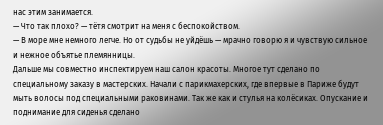нас этим занимается.
— Что так плохо? — тётя смотрит на меня с беспокойством.
— В море мне немного легче. Но от судьбы не уйдёшь — мрачно говорю я и чувствую сильное и нежное объятье племянницы.
Дальше мы совместно инспектируем наш салон красоты. Многое тут сделано по специальному заказу в мастерских. Начали с парикмахерских, где впервые в Париже будут мыть волосы под специальными раковинами. Так же как и стулья на колёсиках. Опускание и поднимание для сиденья сделано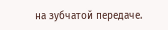на зубчатой передаче.